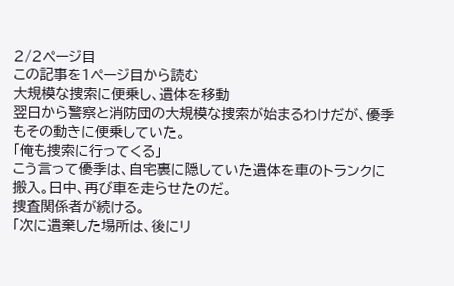2/2ページ目
この記事を1ページ目から読む
大規模な捜索に便乗し、遺体を移動
翌日から警察と消防団の大規模な捜索が始まるわけだが、優季もその動きに便乗していた。
「俺も捜索に行ってくる」
こう言って優季は、自宅裏に隠していた遺体を車のトランクに搬入。日中、再び車を走らせたのだ。
捜査関係者が続ける。
「次に遺棄した場所は、後にリ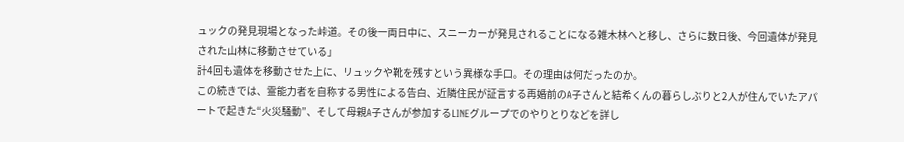ュックの発見現場となった峠道。その後一両日中に、スニーカーが発見されることになる雑木林へと移し、さらに数日後、今回遺体が発見された山林に移動させている」
計4回も遺体を移動させた上に、リュックや靴を残すという異様な手口。その理由は何だったのか。
この続きでは、霊能力者を自称する男性による告白、近隣住民が証言する再婚前のA子さんと結希くんの暮らしぶりと2人が住んでいたアパートで起きた“火災騒動”、そして母親A子さんが参加するLINEグループでのやりとりなどを詳し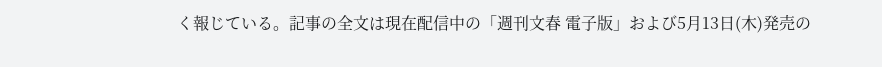く報じている。記事の全文は現在配信中の「週刊文春 電子版」および5月13日(木)発売の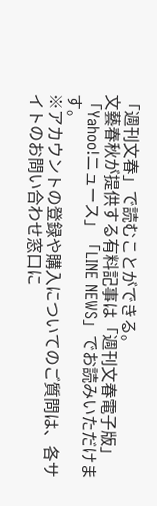「週刊文春」で読むことができる。
文藝春秋が提供する有料記事は「週刊文春電子版」「Yahoo!ニュース」「LINE NEWS」でお読みいただけます。
※アカウントの登録や購入についてのご質問は、各サイトのお問い合わせ窓口に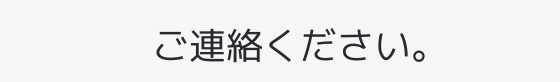ご連絡ください。